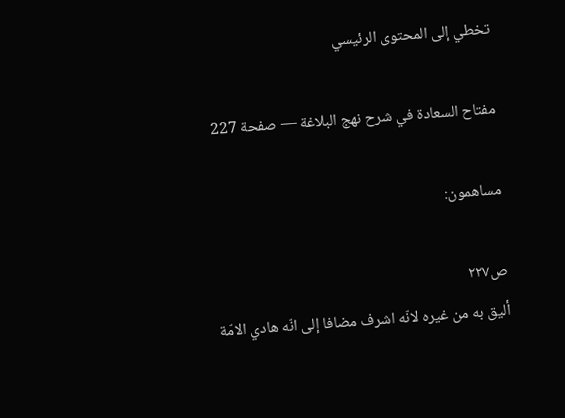تخطي إلى المحتوى الرئيسي

مفتاح السعادة في شرح نهج البلاغة — صفحة 227

مساهمون:

ص٢٢٧
أليق به من غيره لانّه اشرف مضافا إلى انّه هادي الامّة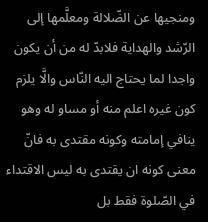ومنجيها عن الضّلالة ومعلَّمها إلى الرّشد والهداية فلابدّ له من أن يكون واجدا لما يحتاج اليه النّاس والَّا يلزم كون غيره اعلم منه أو مساو له وهو ينافي إمامته وكونه مقتدى به فانّ معنى كونه ان يقتدى به ليس الاقتداء في الصّلوة فقط بل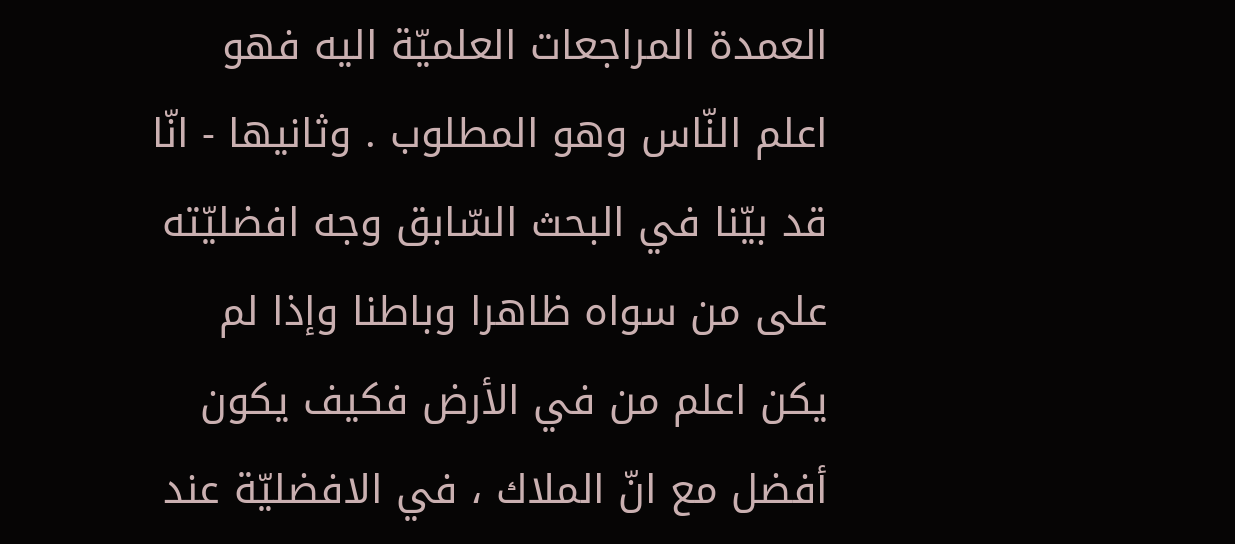العمدة المراجعات العلميّة اليه فهو اعلم النّاس وهو المطلوب . وثانيها - انّا قد بيّنا في البحث السّابق وجه افضليّته على من سواه ظاهرا وباطنا وإذا لم يكن اعلم من في الأرض فكيف يكون أفضل مع انّ الملاك ، في الافضليّة عند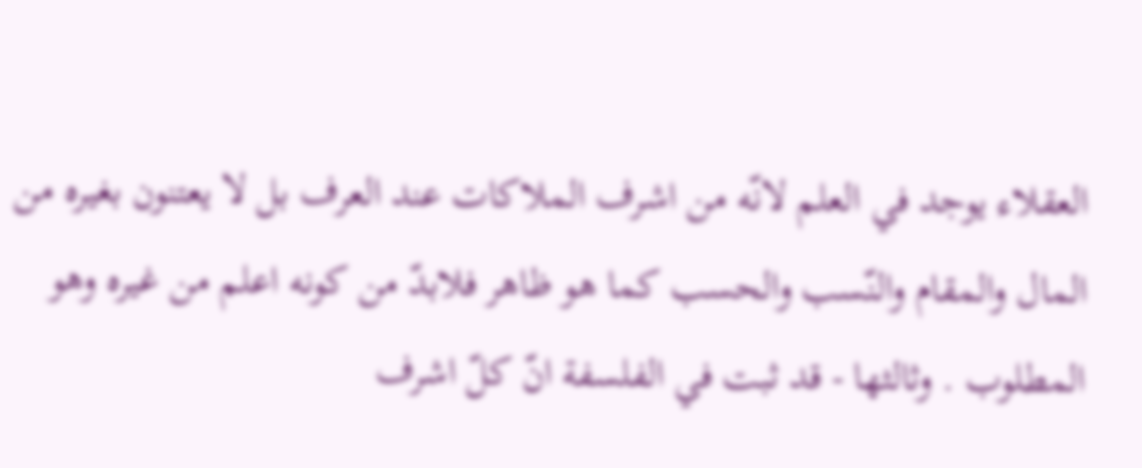العقلاء يوجد في العلم لانّه من اشرف الملاكات عند العرف بل لا يعتنون بغيره من المال والمقام والنّسب والحسب كما هو ظاهر فلابدّ من كونه اعلم من غيره وهو المطلوب . وثالثها - قد ثبت في الفلسفة انّ كلّ اشرف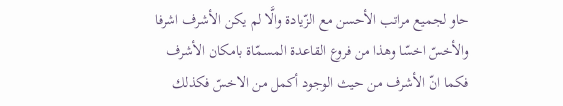حاو لجميع مراتب الأحسن مع الزّيادة والَّا لم يكن الأشرف اشرفا والأخسّ اخسّا وهذا من فروع القاعدة المسمّاة بامكان الأشرف فكما انّ الأشرف من حيث الوجود أكمل من الاخسّ فكذلك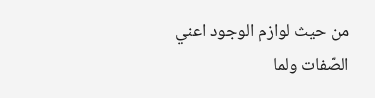من حيث لوازم الوجود اعني الصّفات ولما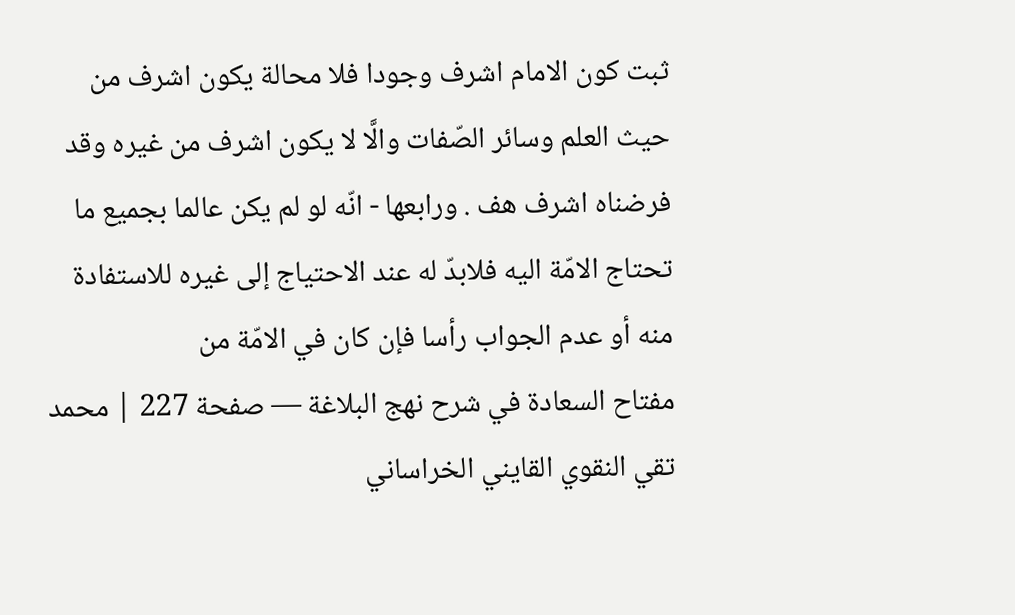ثبت كون الامام اشرف وجودا فلا محالة يكون اشرف من حيث العلم وسائر الصّفات والَّا لا يكون اشرف من غيره وقد فرضناه اشرف هف . ورابعها - انّه لو لم يكن عالما بجميع ما تحتاج الامّة اليه فلابدّ له عند الاحتياج إلى غيره للاستفادة منه أو عدم الجواب رأسا فإن كان في الامّة من
مفتاح السعادة في شرح نهج البلاغة — صفحة 227 | محمد تقي النقوي القايني الخراساني